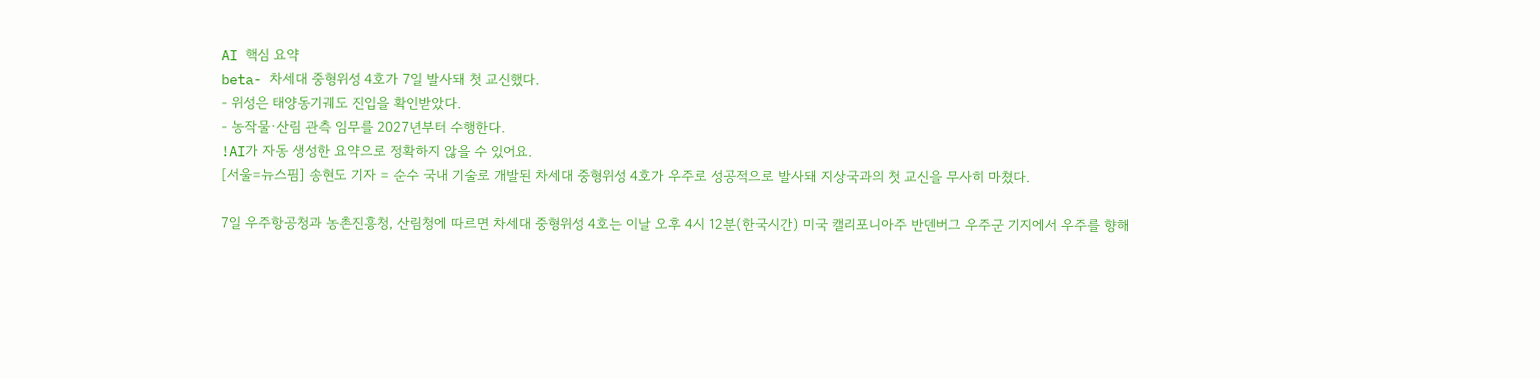AI 핵심 요약
beta- 차세대 중형위성 4호가 7일 발사돼 첫 교신했다.
- 위성은 태양동기궤도 진입을 확인받았다.
- 농작물·산림 관측 임무를 2027년부터 수행한다.
!AI가 자동 생성한 요약으로 정확하지 않을 수 있어요.
[서울=뉴스핌] 송현도 기자 = 순수 국내 기술로 개발된 차세대 중형위성 4호가 우주로 성공적으로 발사돼 지상국과의 첫 교신을 무사히 마쳤다.

7일 우주항공청과 농촌진흥청, 산림청에 따르면 차세대 중형위성 4호는 이날 오후 4시 12분(한국시간) 미국 캘리포니아주 반덴버그 우주군 기지에서 우주를 향해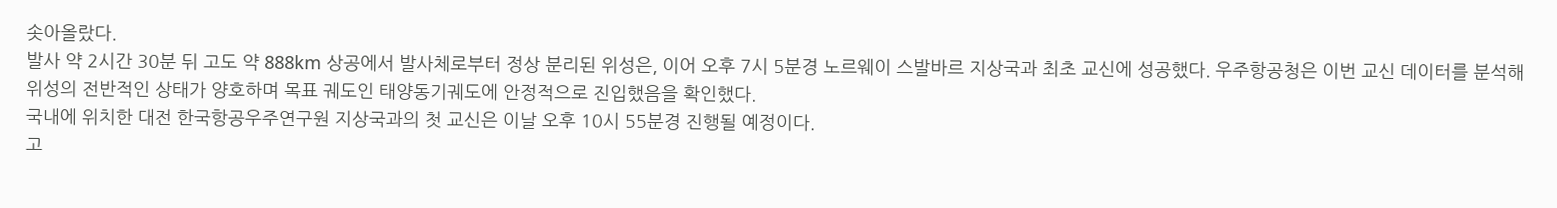솟아올랐다.
발사 약 2시간 30분 뒤 고도 약 888km 상공에서 발사체로부터 정상 분리된 위성은, 이어 오후 7시 5분경 노르웨이 스발바르 지상국과 최초 교신에 성공했다. 우주항공청은 이번 교신 데이터를 분석해 위성의 전반적인 상태가 양호하며 목표 궤도인 태양동기궤도에 안정적으로 진입했음을 확인했다.
국내에 위치한 대전 한국항공우주연구원 지상국과의 첫 교신은 이날 오후 10시 55분경 진행될 예정이다.
고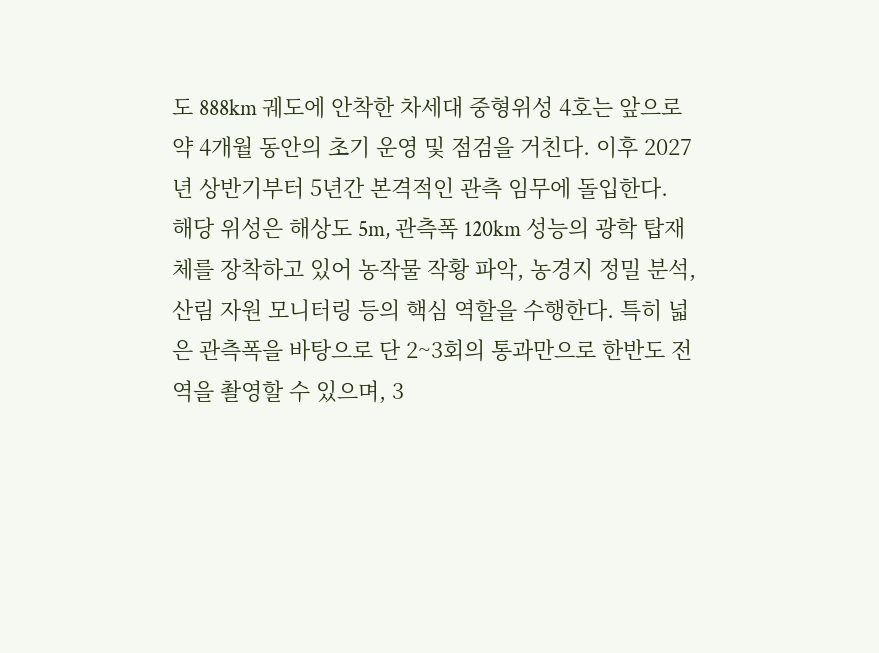도 888km 궤도에 안착한 차세대 중형위성 4호는 앞으로 약 4개월 동안의 초기 운영 및 점검을 거친다. 이후 2027년 상반기부터 5년간 본격적인 관측 임무에 돌입한다.
해당 위성은 해상도 5m, 관측폭 120km 성능의 광학 탑재체를 장착하고 있어 농작물 작황 파악, 농경지 정밀 분석, 산림 자원 모니터링 등의 핵심 역할을 수행한다. 특히 넓은 관측폭을 바탕으로 단 2~3회의 통과만으로 한반도 전역을 촬영할 수 있으며, 3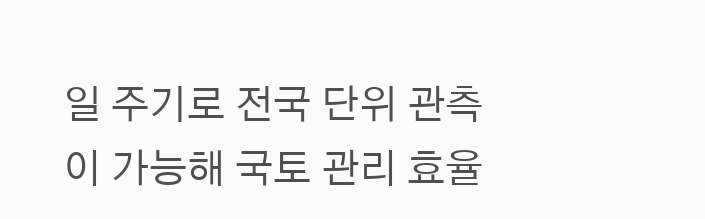일 주기로 전국 단위 관측이 가능해 국토 관리 효율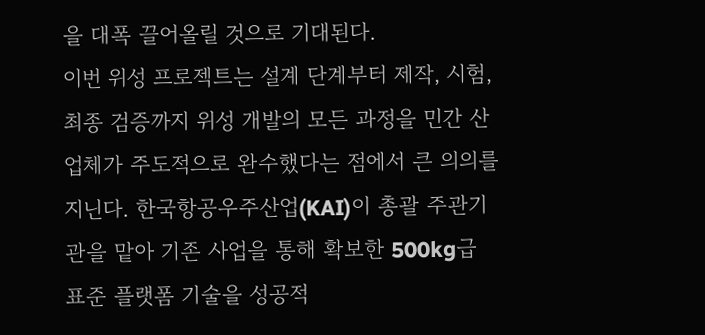을 대폭 끌어올릴 것으로 기대된다.
이번 위성 프로젝트는 설계 단계부터 제작, 시험, 최종 검증까지 위성 개발의 모든 과정을 민간 산업체가 주도적으로 완수했다는 점에서 큰 의의를 지닌다. 한국항공우주산업(KAI)이 총괄 주관기관을 맡아 기존 사업을 통해 확보한 500kg급 표준 플랫폼 기술을 성공적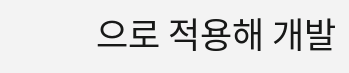으로 적용해 개발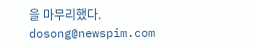을 마무리했다.
dosong@newspim.com